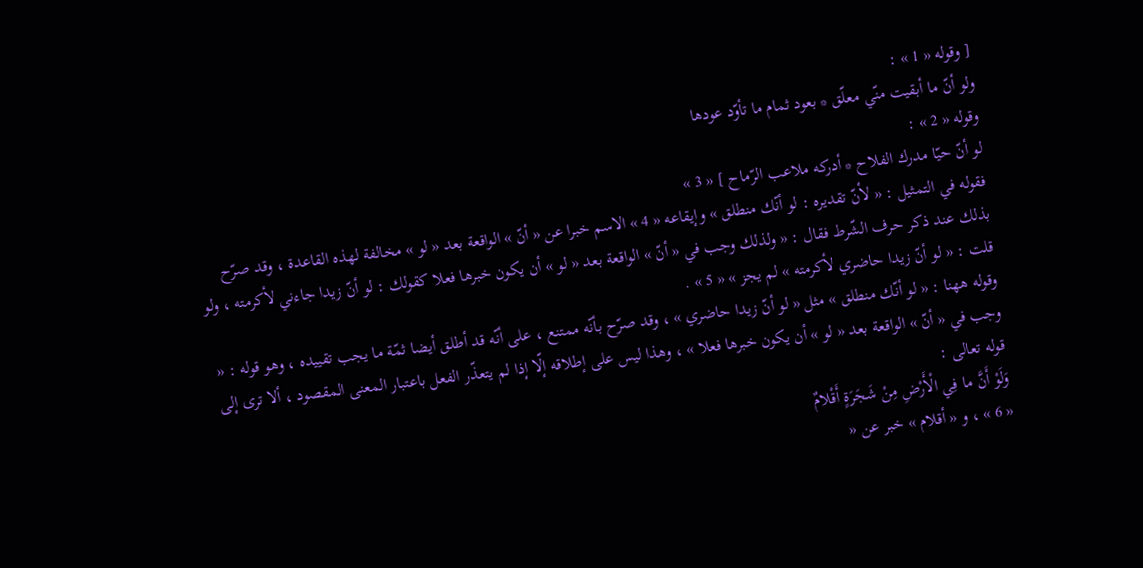[ وقوله « 1 » :
ولو أنّ ما أبقيت منّي معلّق * بعود ثمام ما تأوّد عودها
وقوله « 2 » :
لو أنّ حيّا مدرك الفلاح * أدركه ملاعب الرّماح ] « 3 »
فقوله في التمثيل : « لأنّ تقديره : لو أنّك منطلق » وإيقاعه « 4 » الاسم خبرا عن « أنّ » الواقعة بعد « لو » مخالفة لهذه القاعدة ، وقد صرّح بذلك عند ذكر حرف الشّرط فقال : « ولذلك وجب في « أنّ » الواقعة بعد « لو » أن يكون خبرها فعلا كقولك : لو أنّ زيدا جاءني لأكرمته ، ولو قلت : « لو أنّ زيدا حاضري لأكرمته » لم يجز » « 5 » .
وقوله ههنا : « لو أنّك منطلق » مثل « لو أنّ زيدا حاضري » ، وقد صرّح بأنّه ممتنع ، على أنّه قد أطلق أيضا ثمّة ما يجب تقييده ، وهو قوله : « وجب في « أنّ » الواقعة بعد « لو » أن يكون خبرها فعلا » ، وهذا ليس على إطلاقه إلّا إذا لم يتعذّر الفعل باعتبار المعنى المقصود ، ألا ترى إلى قوله تعالى :
وَلَوْ أَنَّ ما فِي الْأَرْضِ مِنْ شَجَرَةٍ أَقْلامٌ
« 6 » ، و « أقلام » خبر عن «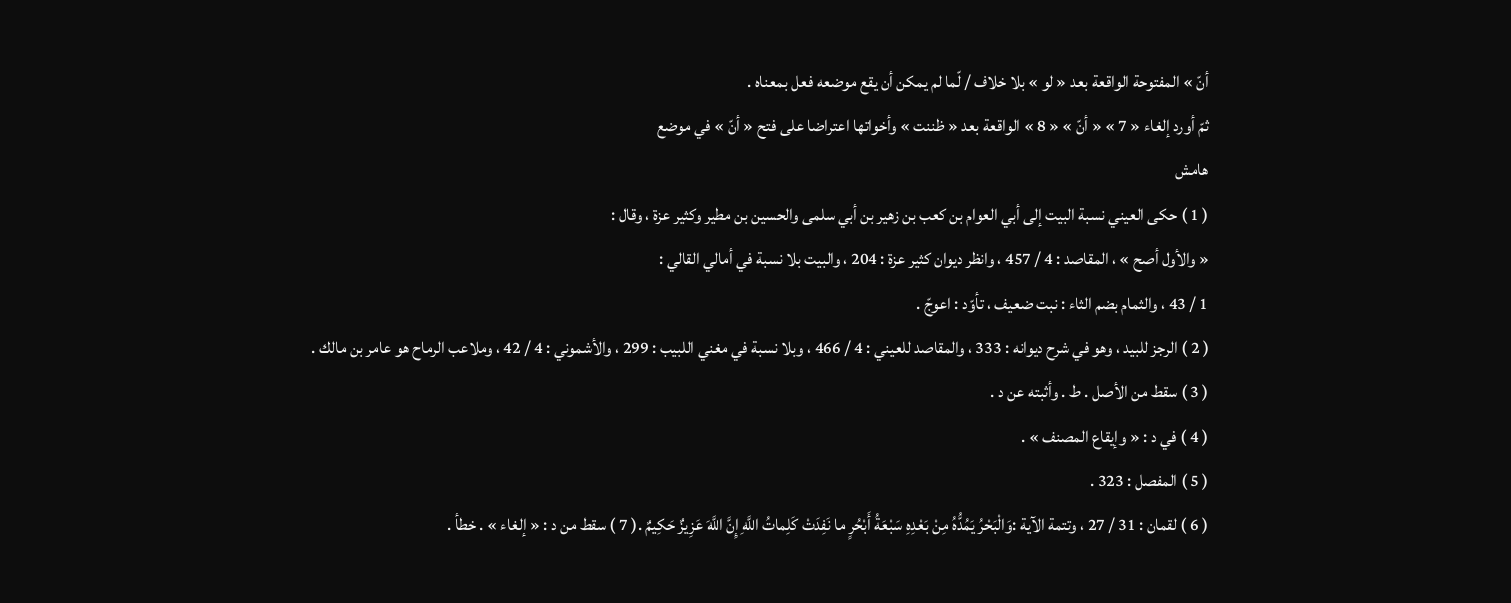أنّ » المفتوحة الواقعة بعد « لو » بلا خلاف / لّما لم يمكن أن يقع موضعه فعل بمعناه .
ثمّ أورد إلغاء « 7 » « أنّ » « 8 » الواقعة بعد « ظننت » وأخواتها اعتراضا على فتح « أنّ » في موضع
هامش
( 1 ) حكى العيني نسبة البيت إلى أبي العوام بن كعب بن زهير بن أبي سلمى والحسين بن مطير وكثير عزة ، وقال :
« والأول أصح » ، المقاصد : 4 / 457 ، وانظر ديوان كثير عزة : 204 ، والبيت بلا نسبة في أمالي القالي :
1 / 43 ، والثمام بضم الثاء : نبت ضعيف ، تأوّد : اعوجّ .
( 2 ) الرجز للبيد ، وهو في شرح ديوانه : 333 ، والمقاصد للعيني : 4 / 466 ، وبلا نسبة في مغني اللبيب : 299 ، والأشموني : 4 / 42 ، وملاعب الرماح هو عامر بن مالك .
( 3 ) سقط من الأصل . ط . وأثبته عن د .
( 4 ) في د : « وإيقاع المصنف » .
( 5 ) المفصل : 323 .
( 6 ) لقمان : 31 / 27 ، وتتمة الآية :وَالْبَحْرُ يَمُدُّهُ مِنْ بَعْدِهِ سَبْعَةُ أَبْحُرٍ ما نَفِدَتْ كَلِماتُ اللَّهِ إِنَّ اللَّهَ عَزِيزٌ حَكِيمٌ .( 7 ) سقط من د : « إلغاء » . خطأ .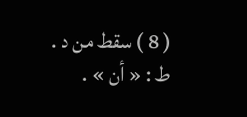( 8 ) سقط من د . ط : « أن » .